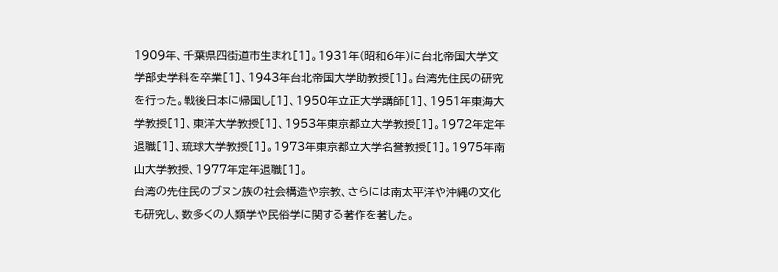1909年、千葉県四街道市生まれ[1]。1931年(昭和6年)に台北帝国大学文学部史学科を卒業[1]、1943年台北帝国大学助教授[1]。台湾先住民の研究を行った。戦後日本に帰国し[1]、1950年立正大学講師[1]、1951年東海大学教授[1]、東洋大学教授[1]、1953年東京都立大学教授[1]。1972年定年退職[1]、琉球大学教授[1]。1973年東京都立大学名誉教授[1]。1975年南山大学教授、1977年定年退職[1]。
台湾の先住民のブヌン族の社会構造や宗教、さらには南太平洋や沖縄の文化も研究し、数多くの人類学や民俗学に関する著作を著した。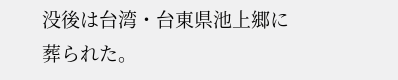没後は台湾・台東県池上郷に葬られた。